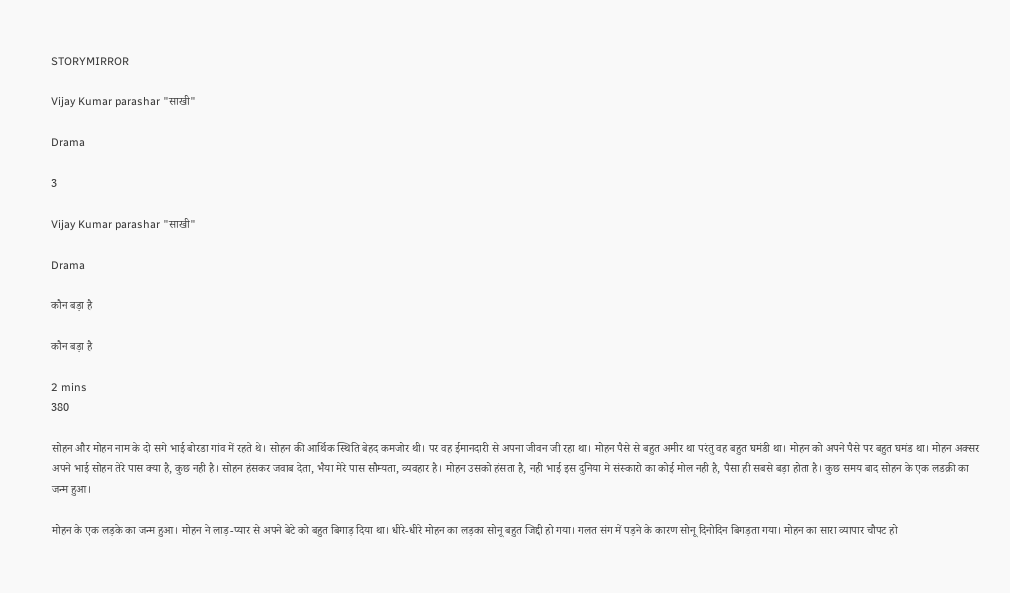STORYMIRROR

Vijay Kumar parashar "साखी"

Drama

3

Vijay Kumar parashar "साखी"

Drama

कौन बड़ा है

कौन बड़ा है

2 mins
380

सोहन और मोहन नाम के दो सगे भाई बोरडा गांव में रहते थे। सोहन की आर्थिक स्थिति बेहद कमजोर थी। पर वह ईमानदारी से अपना जीवन जी रहा था। मोहन पैसे से बहुत अमीर था परंतु वह बहुत घमंडी था। मोहन को अपने पैसे पर बहुत घमंड था। मोहन अक्सर अपने भाई सोहन तेरे पास क्या है, कुछ नही है। सोहन हंसकर जवाब देता, भैया मेरे पास सौम्यता, व्यवहार है। मोहन उसको हंसता है, नही भाई इस दुनिया मे संस्कारो का कोई मोल नही है, पैसा ही सबसे बड़ा होता है। कुछ समय बाद सोहन के एक लडक़ी का जन्म हुआ।

मोहन के एक लड़के का जन्म हुआ। मोहन ने लाड़-प्यार से अपने बेटे को बहुत बिगाड़ दिया था। धीरे-धीरे मोहन का लड़का सोनू बहुत जिद्दी हो गया। गलत संग में पड़ने के कारण सोनू दिनोदिन बिगड़ता गया। मोहन का सारा व्यापार चौपट हो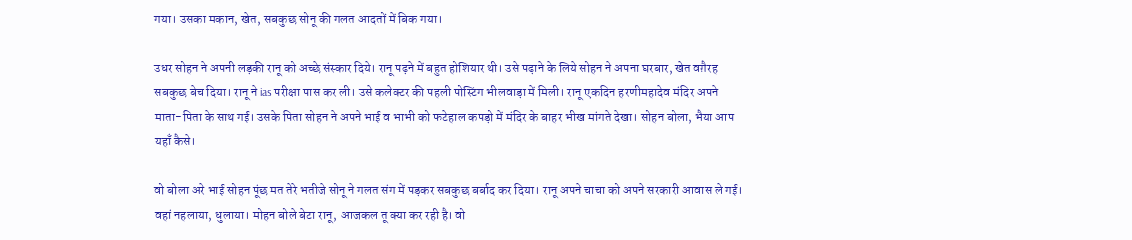गया। उसका मकान, खेत, सबकुछ सोनू की गलत आदतों में बिक गया।

उधर सोहन ने अपनी लड़की रानू को अच्छे संस्कार दिये। रानू पढ़ने में बहुत होशियार थी। उसे पढ़ाने के लिये सोहन ने अपना घरबार, खेत वग़ैरह सबकुछ बेच दिया। रानू ने ias परीक्षा पास कर ली। उसे कलेक्टर की पहली पोस्टिंग भीलवाड़ा में मिली। रानू एकदिन हरणीमहादेव मंदिर अपने माता-पिता के साथ गई। उसके पिता सोहन ने अपने भाई व भाभी को फटेहाल कपड़ो में मंदिर के बाहर भीख मांगते देखा। सोहन बोला, भैया आप यहाँ कैसे।

वो बोला अरे भाई सोहन पूंछ मत तेरे भतीजे सोनू ने गलत संग में पड़कर सबकुछ बर्बाद कर दिया। रानू अपने चाचा को अपने सरकारी आवास ले गई। वहां नहलाया, धुलाया। मोहन बोले बेटा रानू, आजकल तू क्या कर रही है। वो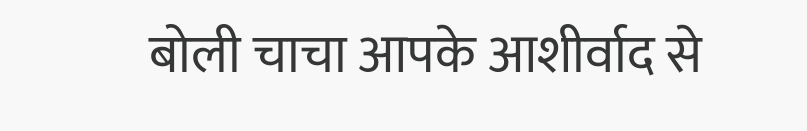बोली चाचा आपके आशीर्वाद से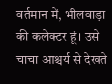वर्तमान में, भीलवाड़ा की कलेक्टर हूं। उसे चाचा आश्चर्य से देखते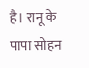है। रानू के पापा सोहन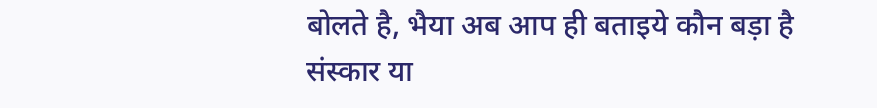बोलते है, भैया अब आप ही बताइये कौन बड़ा है संस्कार या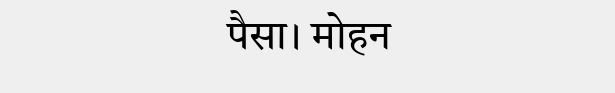पैसा। मोहन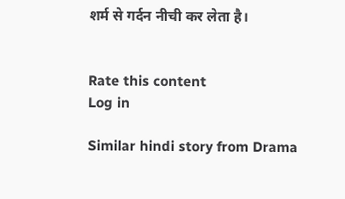शर्म से गर्दन नीची कर लेता है।


Rate this content
Log in

Similar hindi story from Drama